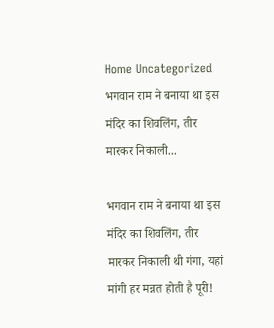Home Uncategorized भगवान राम ने बनाया था इस मंदिर का शिवलिंग, तीर मारकर निकाली...

भगवान राम ने बनाया था इस मंदिर का शिवलिंग, तीर मारकर निकाली थी गंगा, यहां मांगी हर मन्नत होती है पूरी!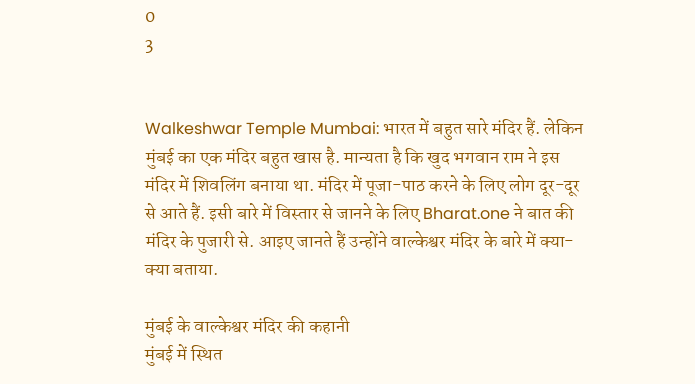0
3


Walkeshwar Temple Mumbai: भारत में बहुत सारे मंदिर हैं. लेकिन मुंबई का एक मंदिर बहुत खास है. मान्यता है कि खुद भगवान राम ने इस मंदिर में शिवलिंग बनाया था. मंदिर में पूजा-पाठ करने के लिए लोग दूर-दूर से आते हैं. इसी बारे में विस्तार से जानने के लिए Bharat.one ने बात की मंदिर के पुजारी से. आइए जानते हैं उन्होंने वाल्केश्वर मंदिर के बारे में क्या-क्या बताया.

मुंबई के वाल्केश्वर मंदिर की कहानी
मुंबई में स्थित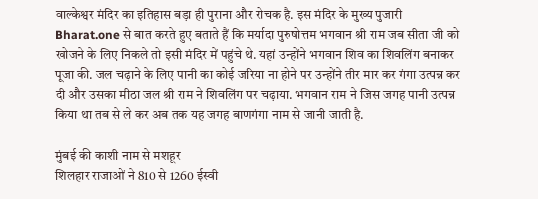वाल्केश्वर मंदिर का इतिहास बड़ा ही पुराना और रोचक है. इस मंदिर के मुख्य पुजारी Bharat.one से बात करते हुए बताते हैं कि मर्यादा पुरुषोत्तम भगवान श्री राम जब सीता जी को खोजने के लिए निकले तो इसी मंदिर में पहुंचे थे. यहां उन्होंने भगवान शिव का शिवलिंग बनाकर पूजा की. जल चढ़ाने के लिए पानी का कोई जरिया ना होने पर उन्होंने तीर मार कर गंगा उत्पन्न कर दी और उसका मीठा जल श्री राम ने शिवलिंग पर चढ़ाया. भगवान राम ने जिस जगह पानी उत्पन्न किया था तब से ले कर अब तक यह जगह बाणगंगा नाम से जानी जाती है.

मुंबई की काशी नाम से मशहूर
शिलहार राजाओं ने 810 से 1260 ईस्वी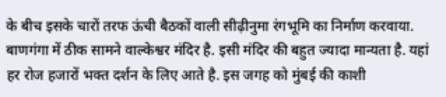के बीच इसके चारों तरफ ऊंची बैठकों वाली सीढ़ीनुमा रंगभूमि का निर्माण करवाया. बाणगंगा में ठीक सामने वाल्केश्वर मंदिर है. इसी मंदिर की बहुत ज्यादा मान्यता है. यहां हर रोज हजारों भक्त दर्शन के लिए आते है. इस जगह को मुंबई की काशी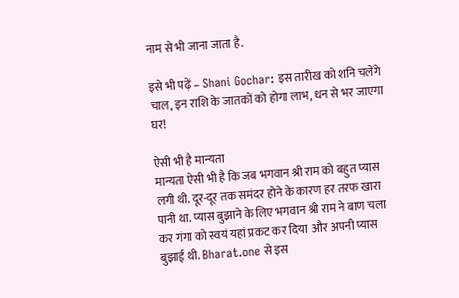नाम से भी जाना जाता है.

इसे भी पढ़ें – Shani Gochar: इस तारीख को शनि चलेंगे चाल, इन राशि के जातकों को होगा लाभ, धन से भर जाएगा घर!

ऐसी भी है मान्यता
मान्यता ऐसी भी है कि जब भगवान श्री राम को बहुत प्यास लगी थी. दूर-दूर तक समंदर होने के कारण हर तरफ खारा पानी था. प्यास बुझाने के लिए भगवान श्री राम ने बाण चला कर गंगा को स्वयं यहां प्रकट कर दिया  और अपनी प्यास बुझाई थी. Bharat.one से इस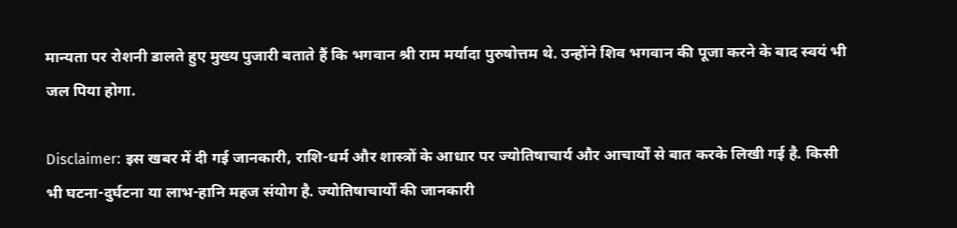मान्यता पर रोशनी डालते हुए मुख्य पुजारी बताते हैं कि भगवान श्री राम मर्यादा पुरुषोत्तम थे. उन्होंने शिव भगवान की पूजा करने के बाद स्वयं भी जल पिया होगा.

Disclaimer: इस खबर में दी गई जानकारी, राशि-धर्म और शास्त्रों के आधार पर ज्योतिषाचार्य और आचार्यों से बात करके लिखी गई है. किसी भी घटना-दुर्घटना या लाभ-हानि महज संयोग है. ज्योतिषाचार्यों की जानकारी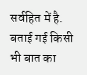सर्वहित में है. बताई गई किसी भी बात का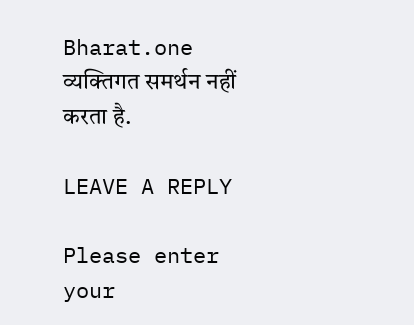Bharat.one व्यक्तिगत समर्थन नहीं करता है.

LEAVE A REPLY

Please enter your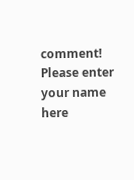comment!
Please enter your name here